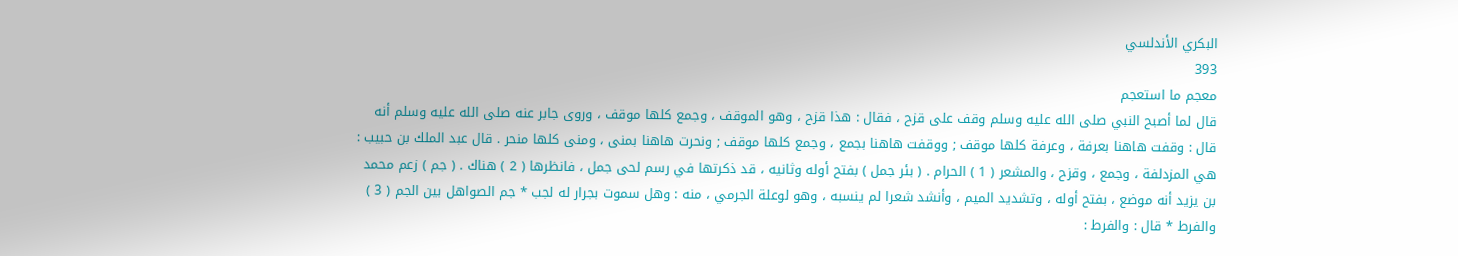البكري الأندلسي
393
معجم ما استعجم
قال لما أصبح النبي صلى الله عليه وسلم وقف على قزح ، فقال : هذا قزح ، وهو الموقف ، وجمع كلها موقف ، وروى جابر عنه صلى الله عليه وسلم أنه قال : وقفت هاهنا بعرفة ، وعرفة كلها موقف ; ووقفت هاهنا بجمع ، وجمع كلها موقف ; ونحرت هاهنا بمنى ، ومنى كلها منحر . قال عبد الملك بن حبيب : هي المزدلفة ، وجمع ، وقزح ، والمشعر ( 1 ) الحرام . ( بئر جمل ) بفتح أوله وثانيه ، قد ذكرتها في رسم لحى جمل ، فانظرها ( 2 ) هناك . ( جم ) زعم محمد بن يزيد أنه موضع ، بفتح أوله ، وتشديد الميم ، وأنشد شعرا لم ينسبه ، وهو لوعلة الجرمي ، منه : وهل سموت بجرار له لجب * جم الصواهل بين الجم ( 3 ) والفرط * قال : والفرط :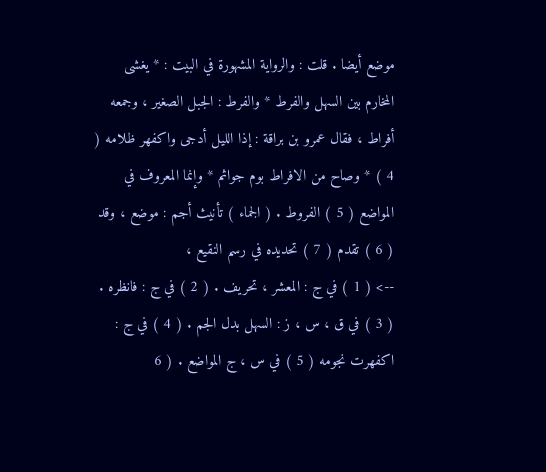موضع أيضا . قلت : والرواية المشهورة في البيت : * يغشى المخارم بين السهل والفرط * والفرط : الجبل الصغير ، وجمعه أفراط ، فقال عمرو بن براقة : إذا الليل أدجى واكفهر ظلامه ( 4 ) * وصاح من الافراط بوم جواثم * وإنما المعروف في المواضع ( 5 ) الفروط . ( الجماء ) تأنيث أجم : موضع ، وقد ( 6 ) تقدم ( 7 ) تحديده في رسم النقيع ،
--> ( 1 ) في ج : المعشر ، تحريف . ( 2 ) في ج : فانظره . ( 3 ) في ق ، س ، ز : السهل بدل الجم . ( 4 ) في ج : اكفهرت نجومه ( 5 ) في س ، ج المواضع . ( 6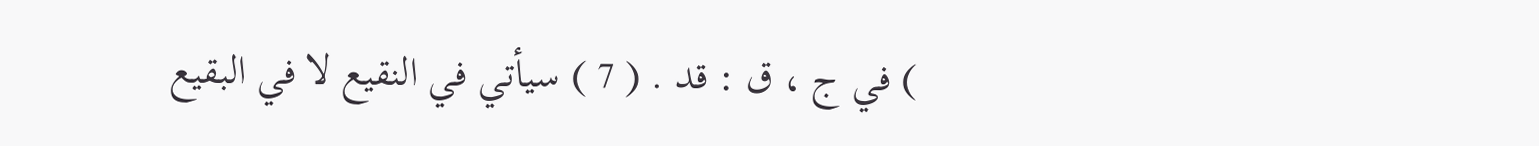) في ج ، ق : قد . ( 7 ) سيأتي في النقيع لا في البقيع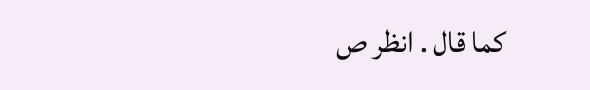كما قال . انظر ص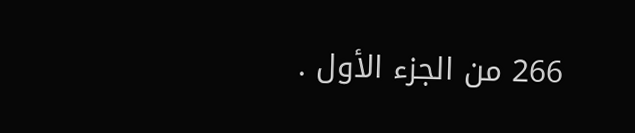266 من الجزء الأول .